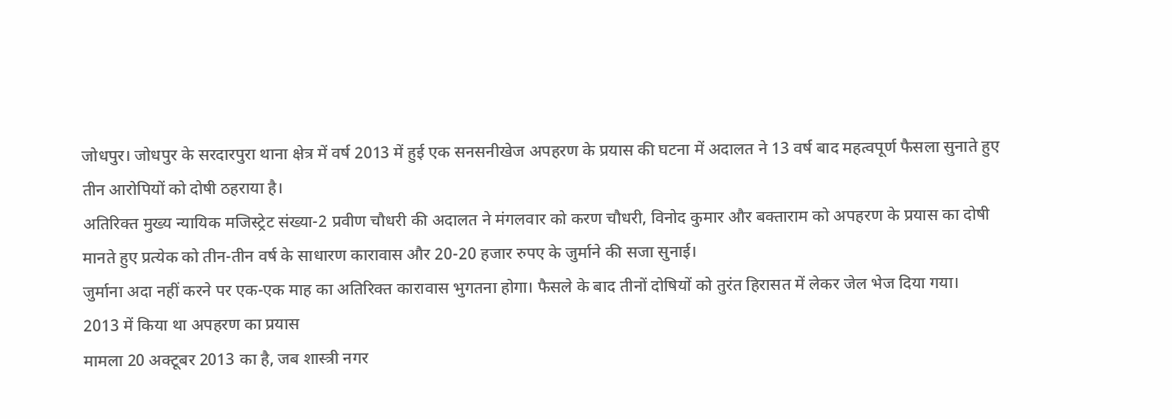जोधपुर। जोधपुर के सरदारपुरा थाना क्षेत्र में वर्ष 2013 में हुई एक सनसनीखेज अपहरण के प्रयास की घटना में अदालत ने 13 वर्ष बाद महत्वपूर्ण फैसला सुनाते हुए तीन आरोपियों को दोषी ठहराया है।
अतिरिक्त मुख्य न्यायिक मजिस्ट्रेट संख्या-2 प्रवीण चौधरी की अदालत ने मंगलवार को करण चौधरी, विनोद कुमार और बक्ताराम को अपहरण के प्रयास का दोषी मानते हुए प्रत्येक को तीन-तीन वर्ष के साधारण कारावास और 20-20 हजार रुपए के जुर्माने की सजा सुनाई।
जुर्माना अदा नहीं करने पर एक-एक माह का अतिरिक्त कारावास भुगतना होगा। फैसले के बाद तीनों दोषियों को तुरंत हिरासत में लेकर जेल भेज दिया गया।
2013 में किया था अपहरण का प्रयास
मामला 20 अक्टूबर 2013 का है, जब शास्त्री नगर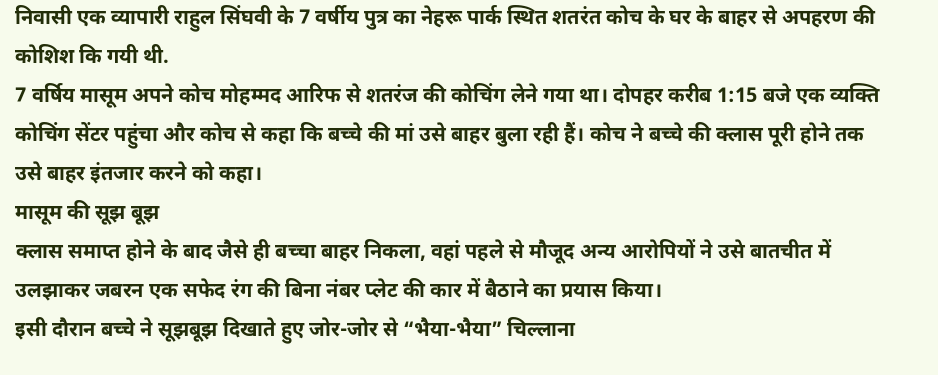निवासी एक व्यापारी राहुल सिंघवी के 7 वर्षीय पुत्र का नेहरू पार्क स्थित शतरंत कोच के घर के बाहर से अपहरण की कोशिश कि गयी थी.
7 वर्षिय मासूम अपने कोच मोहम्मद आरिफ से शतरंज की कोचिंग लेने गया था। दोपहर करीब 1:15 बजे एक व्यक्ति कोचिंग सेंटर पहुंचा और कोच से कहा कि बच्चे की मां उसे बाहर बुला रही हैं। कोच ने बच्चे की क्लास पूरी होने तक उसे बाहर इंतजार करने को कहा।
मासूम की सूझ बूझ
क्लास समाप्त होने के बाद जैसे ही बच्चा बाहर निकला, वहां पहले से मौजूद अन्य आरोपियों ने उसे बातचीत में उलझाकर जबरन एक सफेद रंग की बिना नंबर प्लेट की कार में बैठाने का प्रयास किया।
इसी दौरान बच्चे ने सूझबूझ दिखाते हुए जोर-जोर से “भैया-भैया” चिल्लाना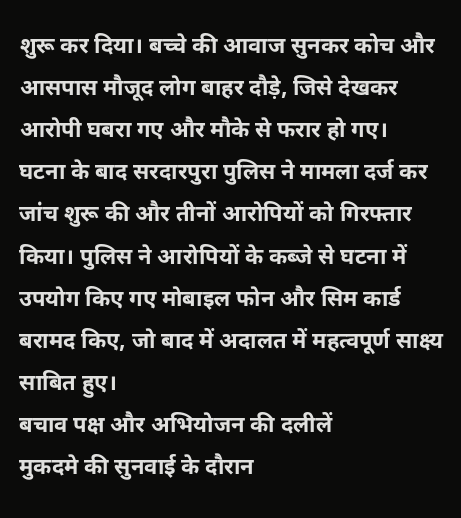शुरू कर दिया। बच्चे की आवाज सुनकर कोच और आसपास मौजूद लोग बाहर दौड़े, जिसे देखकर आरोपी घबरा गए और मौके से फरार हो गए।
घटना के बाद सरदारपुरा पुलिस ने मामला दर्ज कर जांच शुरू की और तीनों आरोपियों को गिरफ्तार किया। पुलिस ने आरोपियों के कब्जे से घटना में उपयोग किए गए मोबाइल फोन और सिम कार्ड बरामद किए, जो बाद में अदालत में महत्वपूर्ण साक्ष्य साबित हुए।
बचाव पक्ष और अभियोजन की दलीलें
मुकदमे की सुनवाई के दौरान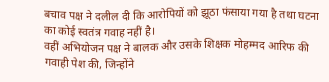बचाव पक्ष ने दलील दी कि आरोपियों को झूठा फंसाया गया है तथा घटना का कोई स्वतंत्र गवाह नहीं है।
वहीं अभियोजन पक्ष ने बालक और उसके शिक्षक मोहम्मद आरिफ की गवाही पेश की, जिन्होंने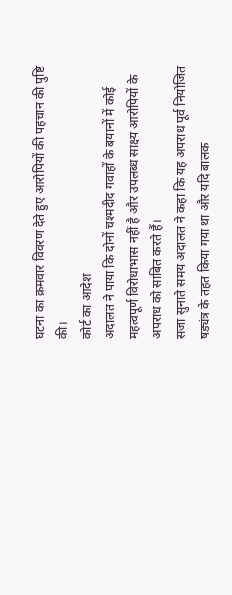घटना का क्रमवार विवरण देते हुए आरोपियों की पहचान की पुष्टि की।
कोर्ट का आदेश
अदालत ने पाया कि दोनों चश्मदीद गवाहों के बयानों में कोई महत्वपूर्ण विरोधाभास नहीं है और उपलब्ध साक्ष्य आरोपियों के अपराध को साबित करते हैं।
सजा सुनाते समय अदालत ने कहा कि यह अपराध पूर्व नियोजित षड्यंत्र के तहत किया गया था और यदि बालक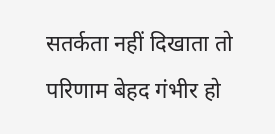सतर्कता नहीं दिखाता तो परिणाम बेहद गंभीर हो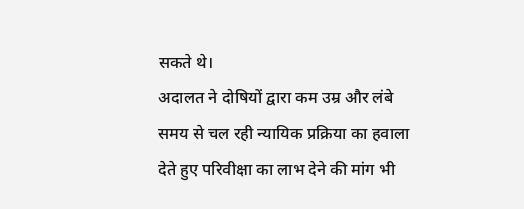सकते थे।
अदालत ने दोषियों द्वारा कम उम्र और लंबे समय से चल रही न्यायिक प्रक्रिया का हवाला देते हुए परिवीक्षा का लाभ देने की मांग भी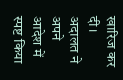खारिज कर दी।
अदालत ने अपने आदेश में स्पष्ट किया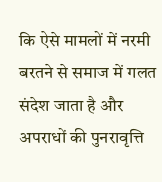कि ऐसे मामलों में नरमी बरतने से समाज में गलत संदेश जाता है और अपराधों की पुनरावृत्ति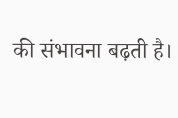की संभावना बढ़ती है।